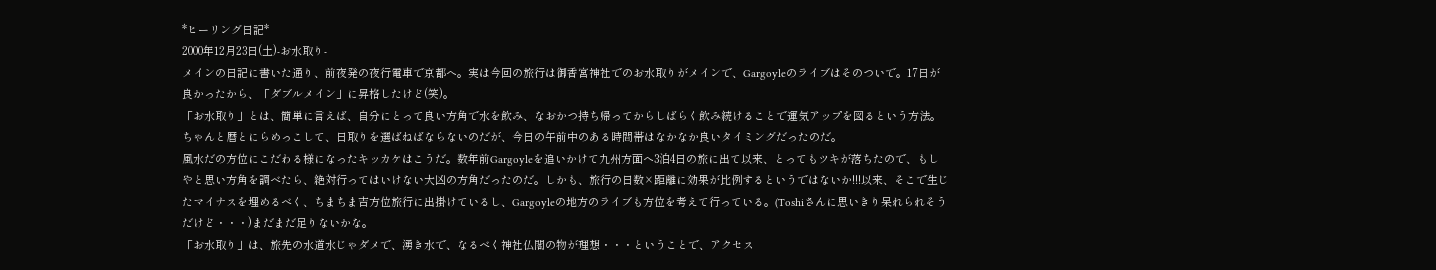*ヒーリング日記*
2000年12月23日(土)-お水取り-
メインの日記に書いた通り、前夜発の夜行電車で京都へ。実は今回の旅行は御香宮神社でのお水取りがメインで、Gargoyleのライブはそのついで。17日が良かったから、「ダブルメイン」に昇格したけど(笑)。
「お水取り」とは、簡単に言えば、自分にとって良い方角で水を飲み、なおかつ持ち帰ってからしばらく飲み続けることで運気アップを図るという方法。ちゃんと暦とにらめっこして、日取りを選ばねばならないのだが、今日の午前中のある時間帯はなかなか良いタイミングだったのだ。
風水だの方位にこだわる様になったキッカケはこうだ。数年前Gargoyleを追いかけて九州方面へ3泊4日の旅に出て以来、とってもツキが落ちたので、もしやと思い方角を調べたら、絶対行ってはいけない大凶の方角だったのだ。しかも、旅行の日数×距離に効果が比例するというではないか!!!以来、そこで生じたマイナスを埋めるべく、ちまちま吉方位旅行に出掛けているし、Gargoyleの地方のライブも方位を考えて行っている。(Toshiさんに思いきり呆れられそうだけど・・・)まだまだ足りないかな。
「お水取り」は、旅先の水道水じゃダメで、湧き水で、なるべく神社仏閣の物が理想・・・ということで、アクセス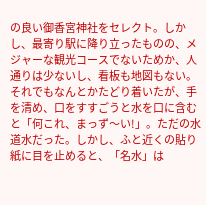の良い御香宮神社をセレクト。しかし、最寄り駅に降り立ったものの、メジャーな観光コースでないためか、人通りは少ないし、看板も地図もない。それでもなんとかたどり着いたが、手を清め、口をすすごうと水を口に含むと「何これ、まっず〜い!」。ただの水道水だった。しかし、ふと近くの貼り紙に目を止めると、「名水」は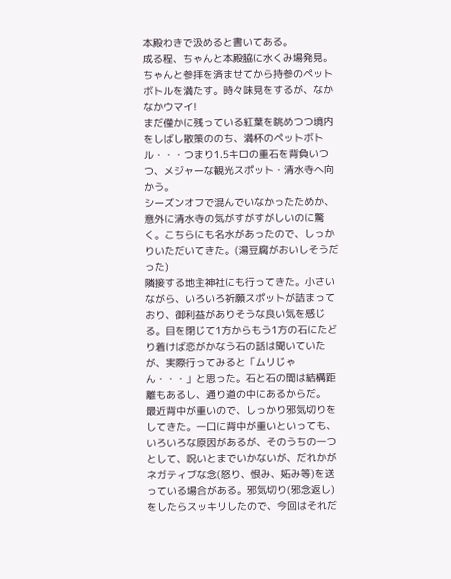本殿わきで汲めると書いてある。
成る程、ちゃんと本殿脇に水くみ場発見。ちゃんと参拝を済ませてから持参のペットボトルを満たす。時々味見をするが、なかなかウマイ!
まだ僅かに残っている紅葉を眺めつつ境内をしばし散策ののち、満杯のペットボトル・・・つまり1.5キロの重石を背負いつつ、メジャーな観光スポット・清水寺へ向かう。
シーズンオフで混んでいなかったためか、意外に清水寺の気がすがすがしいのに驚く。こちらにも名水があったので、しっかりいただいてきた。(湯豆腐がおいしそうだった)
隣接する地主神社にも行ってきた。小さいながら、いろいろ祈願スポットが詰まっており、御利益がありそうな良い気を感じる。目を閉じて1方からもう1方の石にたどり着けば恋がかなう石の話は聞いていたが、実際行ってみると「ムリじゃん・・・」と思った。石と石の間は結構距離もあるし、通り道の中にあるからだ。
最近背中が重いので、しっかり邪気切りをしてきた。一口に背中が重いといっても、いろいろな原因があるが、そのうちの一つとして、呪いとまでいかないが、だれかがネガティブな念(怒り、恨み、妬み等)を送っている場合がある。邪気切り(邪念返し)をしたらスッキリしたので、今回はそれだ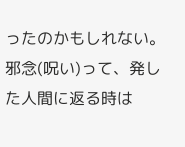ったのかもしれない。邪念(呪い)って、発した人間に返る時は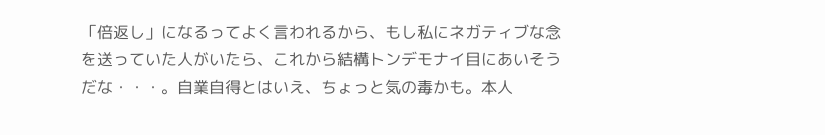「倍返し」になるってよく言われるから、もし私にネガティブな念を送っていた人がいたら、これから結構トンデモナイ目にあいそうだな・・・。自業自得とはいえ、ちょっと気の毒かも。本人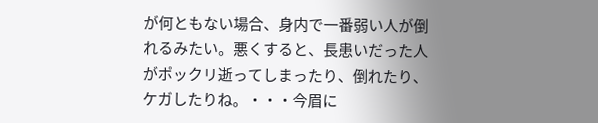が何ともない場合、身内で一番弱い人が倒れるみたい。悪くすると、長患いだった人がポックリ逝ってしまったり、倒れたり、ケガしたりね。・・・今眉に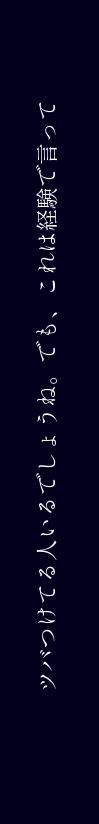ツバつけてる人いるでしょうね。でも、これは経験で言って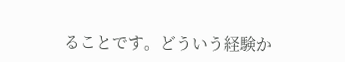ることです。どういう経験か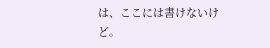は、ここには書けないけど。